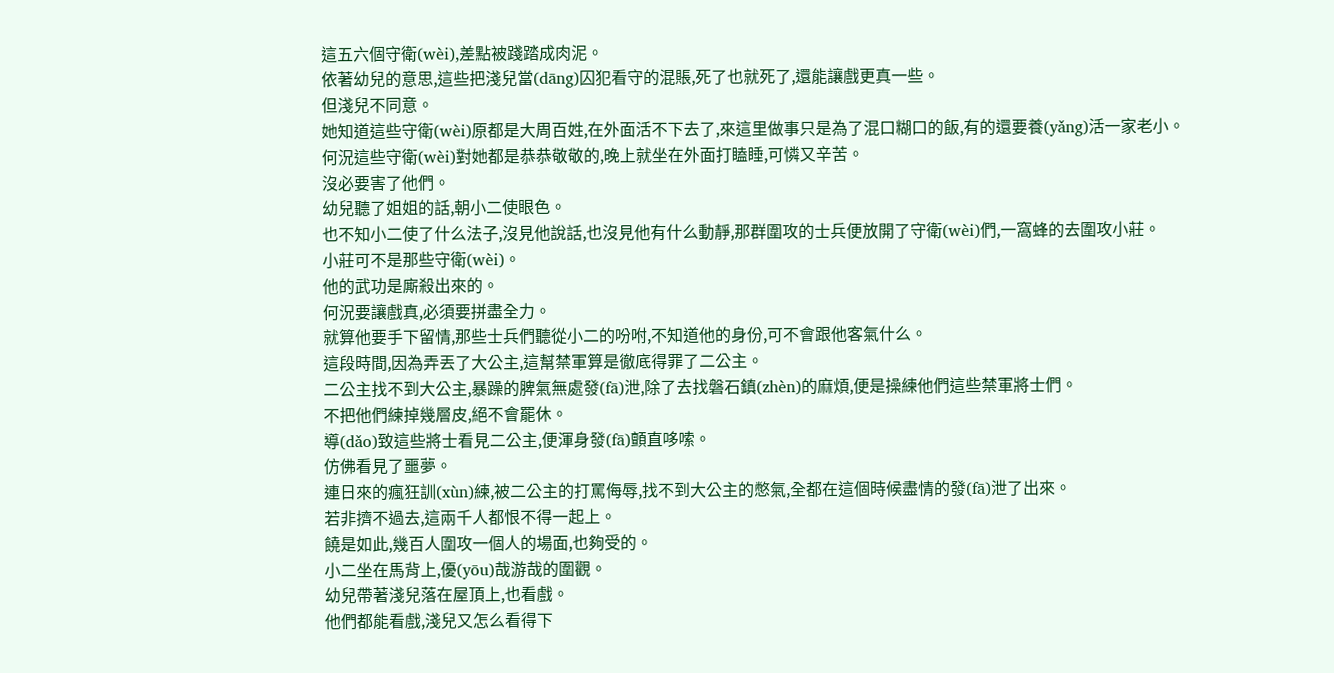這五六個守衛(wèi),差點被踐踏成肉泥。
依著幼兒的意思,這些把淺兒當(dāng)囚犯看守的混賬,死了也就死了,還能讓戲更真一些。
但淺兒不同意。
她知道這些守衛(wèi)原都是大周百姓,在外面活不下去了,來這里做事只是為了混口糊口的飯,有的還要養(yǎng)活一家老小。
何況這些守衛(wèi)對她都是恭恭敬敬的,晚上就坐在外面打瞌睡,可憐又辛苦。
沒必要害了他們。
幼兒聽了姐姐的話,朝小二使眼色。
也不知小二使了什么法子,沒見他說話,也沒見他有什么動靜,那群圍攻的士兵便放開了守衛(wèi)們,一窩蜂的去圍攻小莊。
小莊可不是那些守衛(wèi)。
他的武功是廝殺出來的。
何況要讓戲真,必須要拼盡全力。
就算他要手下留情,那些士兵們聽從小二的吩咐,不知道他的身份,可不會跟他客氣什么。
這段時間,因為弄丟了大公主,這幫禁軍算是徹底得罪了二公主。
二公主找不到大公主,暴躁的脾氣無處發(fā)泄,除了去找磐石鎮(zhèn)的麻煩,便是操練他們這些禁軍將士們。
不把他們練掉幾層皮,絕不會罷休。
導(dǎo)致這些將士看見二公主,便渾身發(fā)顫直哆嗦。
仿佛看見了噩夢。
連日來的瘋狂訓(xùn)練,被二公主的打罵侮辱,找不到大公主的憋氣,全都在這個時候盡情的發(fā)泄了出來。
若非擠不過去,這兩千人都恨不得一起上。
饒是如此,幾百人圍攻一個人的場面,也夠受的。
小二坐在馬背上,優(yōu)哉游哉的圍觀。
幼兒帶著淺兒落在屋頂上,也看戲。
他們都能看戲,淺兒又怎么看得下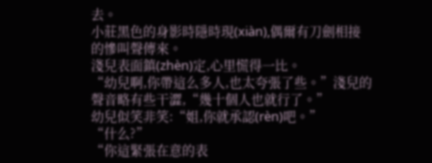去。
小莊黑色的身影時隱時現(xiàn),偶爾有刀劍相接的慘叫聲傳來。
淺兒表面鎮(zhèn)定,心里慌得一比。
“幼兒啊,你帶這么多人,也太夸張了些。”淺兒的聲音略有些干澀,“幾十個人也就行了。”
幼兒似笑非笑:“姐,你就承認(rèn)吧。”
“什么?”
“你這緊張在意的表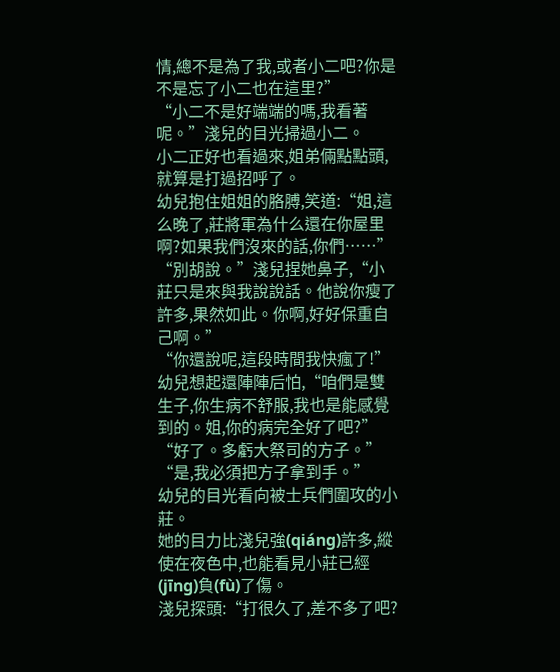情,總不是為了我,或者小二吧?你是不是忘了小二也在這里?”
“小二不是好端端的嗎,我看著呢。”淺兒的目光掃過小二。
小二正好也看過來,姐弟倆點點頭,就算是打過招呼了。
幼兒抱住姐姐的胳膊,笑道:“姐,這么晚了,莊將軍為什么還在你屋里啊?如果我們沒來的話,你們……”
“別胡說。”淺兒捏她鼻子,“小莊只是來與我說說話。他說你瘦了許多,果然如此。你啊,好好保重自己啊。”
“你還說呢,這段時間我快瘋了!”幼兒想起還陣陣后怕,“咱們是雙生子,你生病不舒服,我也是能感覺到的。姐,你的病完全好了吧?”
“好了。多虧大祭司的方子。”
“是,我必須把方子拿到手。”
幼兒的目光看向被士兵們圍攻的小莊。
她的目力比淺兒強(qiáng)許多,縱使在夜色中,也能看見小莊已經(jīng)負(fù)了傷。
淺兒探頭:“打很久了,差不多了吧?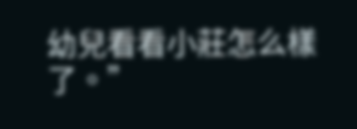幼兒看看小莊怎么樣了。”